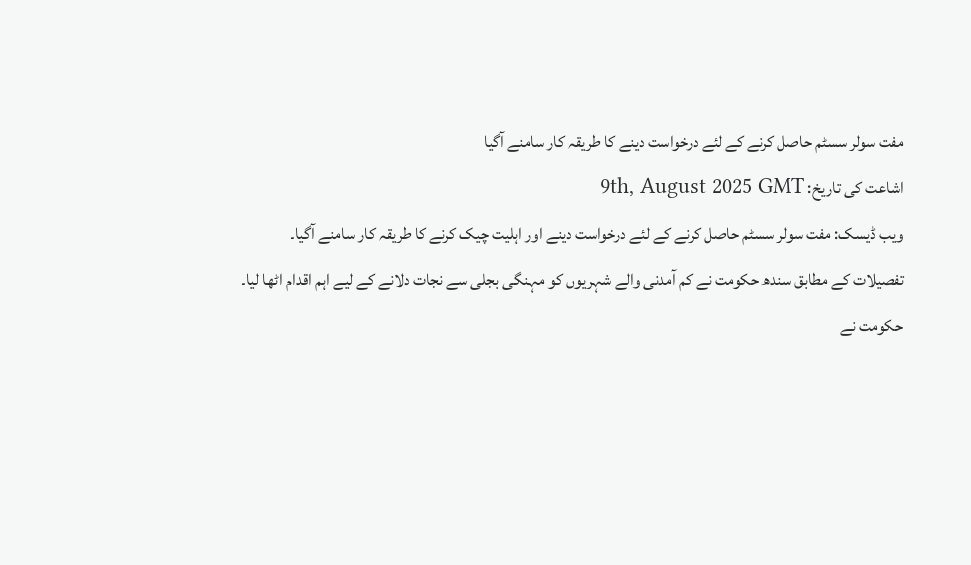مفت سولر سسٹم حاصل کرنے کے لئے درخواست دینے کا طریقہ کار سامنے آگیا
اشاعت کی تاریخ: 9th, August 2025 GMT
ویب ڈیسک: مفت سولر سسٹم حاصل کرنے کے لئے درخواست دینے اور اہلیت چیک کرنے کا طریقہ کار سامنے آگیا۔
تفصیلات کے مطابق سندھ حکومت نے کم آمدنی والے شہریوں کو مہنگی بجلی سے نجات دلانے کے لیے اہم اقدام اٹھا لیا۔
حکومت نے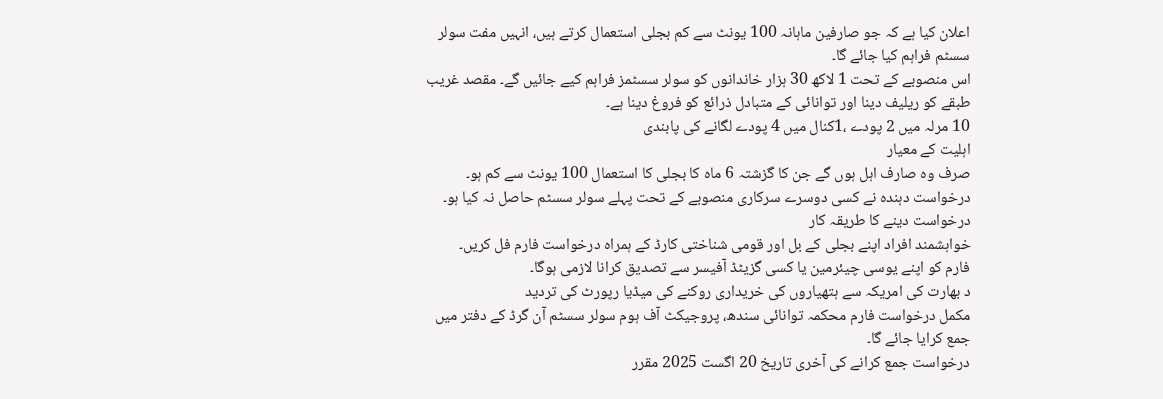اعلان کیا ہے کہ جو صارفین ماہانہ 100 یونٹ سے کم بجلی استعمال کرتے ہیں، انہیں مفت سولر سسٹم فراہم کیا جائے گا۔
اس منصوبے کے تحت 1 لاکھ 30 ہزار خاندانوں کو سولر سسٹمز فراہم کیے جائیں گے۔ مقصد غریب طبقے کو ریلیف دینا اور توانائی کے متبادل ذرائع کو فروغ دینا ہے۔
10 مرلہ میں 2 پودے ،1کنال میں 4 پودے لگانے کی پابندی
اہلیت کے معیار
صرف وہ صارف اہل ہوں گے جن کا گزشتہ 6 ماہ کا بجلی کا استعمال 100 یونٹ سے کم ہو۔
درخواست دہندہ نے کسی دوسرے سرکاری منصوبے کے تحت پہلے سولر سسٹم حاصل نہ کیا ہو۔
درخواست دینے کا طریقہ کار
خواہشمند افراد اپنے بجلی کے بل اور قومی شناختی کارڈ کے ہمراہ درخواست فارم فل کریں۔
فارم کو اپنے یوسی چیئرمین یا کسی گزیٹڈ آفیسر سے تصدیق کرانا لازمی ہوگا۔
د بھارت کی امریکہ سے ہتھیاروں کی خریداری روکنے کی میڈیا رپورٹ کی تردید
مکمل درخواست فارم محکمہ توانائی سندھ، پروجیکٹ آف ہوم سولر سسٹم آن گرڈ کے دفتر میں جمع کرایا جائے گا۔
درخواست جمع کرانے کی آخری تاریخ 20 اگست 2025 مقرر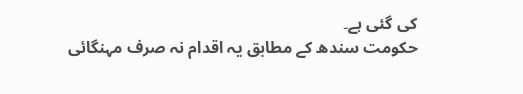کی گئی ہے۔
حکومت سندھ کے مطابق یہ اقدام نہ صرف مہنگائی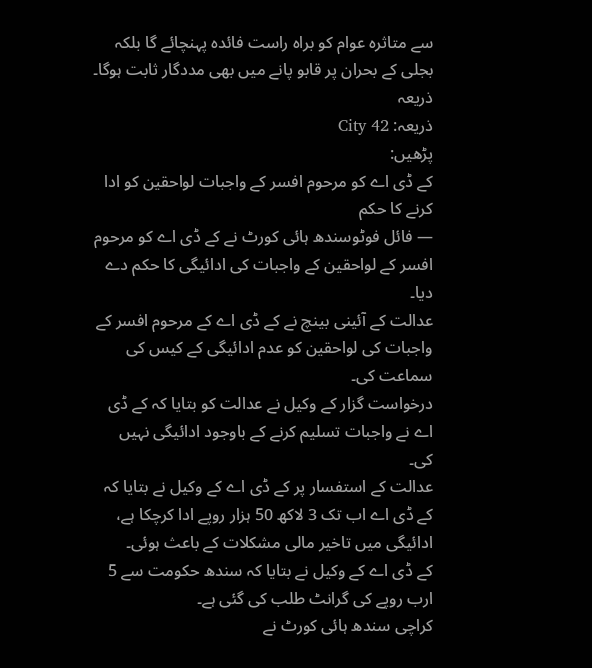سے متاثرہ عوام کو براہ راست فائدہ پہنچائے گا بلکہ بجلی کے بحران پر قابو پانے میں بھی مددگار ثابت ہوگا۔
ذریعہ
ذریعہ: City 42
پڑھیں:
کے ڈی اے کو مرحوم افسر کے واجبات لواحقین کو ادا کرنے کا حکم
— فائل فوٹوسندھ ہائی کورٹ نے کے ڈی اے کو مرحوم افسر کے لواحقین کے واجبات کی ادائیگی کا حکم دے دیا۔
عدالت کے آئینی بینچ نے کے ڈی اے کے مرحوم افسر کے واجبات کی لواحقین کو عدم ادائیگی کے کیس کی سماعت کی۔
درخواست گزار کے وکیل نے عدالت کو بتایا کہ کے ڈی اے نے واجبات تسلیم کرنے کے باوجود ادائیگی نہیں کی۔
عدالت کے استفسار پر کے ڈی اے کے وکیل نے بتایا کہ کے ڈی اے اب تک 3 لاکھ 50 ہزار روپے ادا کرچکا ہے، ادائیگی میں تاخیر مالی مشکلات کے باعث ہوئی۔
کے ڈی اے کے وکیل نے بتایا کہ سندھ حکومت سے 5 ارب روپے کی گرانٹ طلب کی گئی ہے۔
کراچی سندھ ہائی کورٹ نے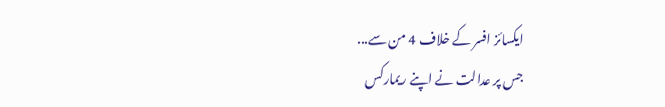ایکسائز افسر کے خلاف 4 من سے...
جس پر عدالت نے اپنے ریمارکس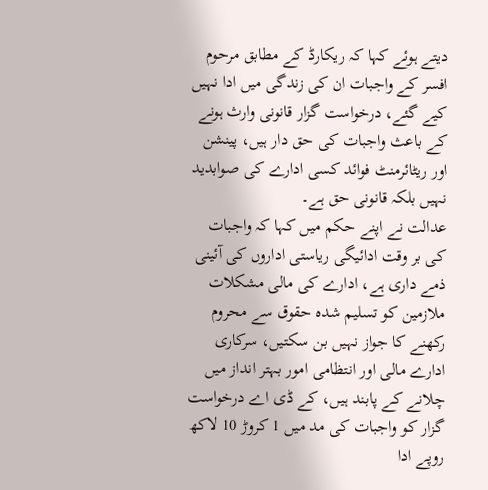دیتے ہوئے کہا کہ ریکارڈ کے مطابق مرحوم افسر کے واجبات ان کی زندگی میں ادا نہیں کیے گئے، درخواست گزار قانونی وارث ہونے کے باعث واجبات کی حق دار ہیں، پینشن اور ریٹائرمنٹ فوائد کسی ادارے کی صوابدید نہیں بلکہ قانونی حق ہے۔
عدالت نے اپنے حکم میں کہا کہ واجبات کی بر وقت ادائیگی ریاستی اداروں کی آئینی ذمے داری ہے، ادارے کی مالی مشکلات ملازمین کو تسلیم شدہ حقوق سے محروم رکھنے کا جواز نہیں بن سکتیں، سرکاری ادارے مالی اور انتظامی امور بہتر انداز میں چلانے کے پابند ہیں، کے ڈی اے درخواست گزار کو واجبات کی مد میں 1 کروڑ 10 لاکھ روپے ادا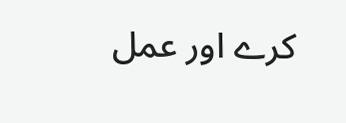کرے اور عمل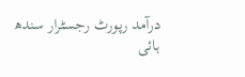درآمد رپورٹ رجسٹرار سندھ ہائی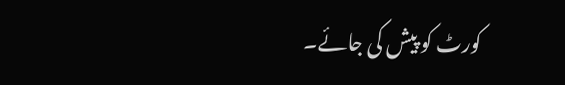کورٹ کو پیش کی جائے۔